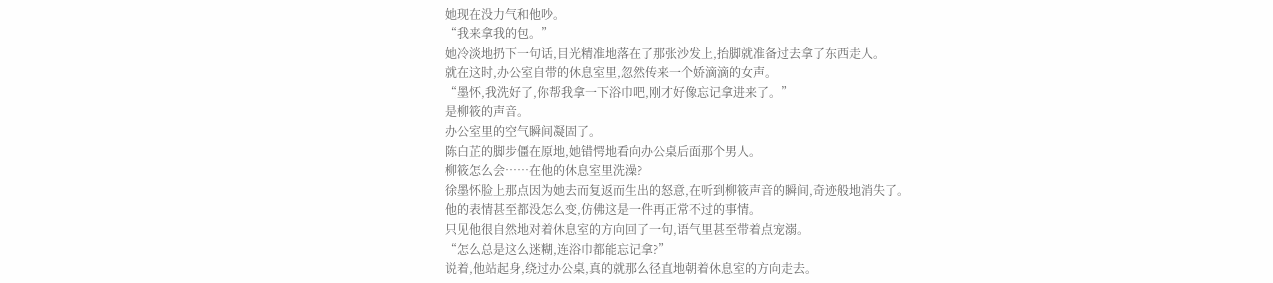她现在没力气和他吵。
“我来拿我的包。”
她冷淡地扔下一句话,目光精准地落在了那张沙发上,抬脚就准备过去拿了东西走人。
就在这时,办公室自带的休息室里,忽然传来一个娇滴滴的女声。
“墨怀,我洗好了,你帮我拿一下浴巾吧,刚才好像忘记拿进来了。”
是柳筱的声音。
办公室里的空气瞬间凝固了。
陈白芷的脚步僵在原地,她错愕地看向办公桌后面那个男人。
柳筱怎么会……在他的休息室里洗澡?
徐墨怀脸上那点因为她去而复返而生出的怒意,在听到柳筱声音的瞬间,奇迹般地消失了。
他的表情甚至都没怎么变,仿佛这是一件再正常不过的事情。
只见他很自然地对着休息室的方向回了一句,语气里甚至带着点宠溺。
“怎么总是这么迷糊,连浴巾都能忘记拿?”
说着,他站起身,绕过办公桌,真的就那么径直地朝着休息室的方向走去。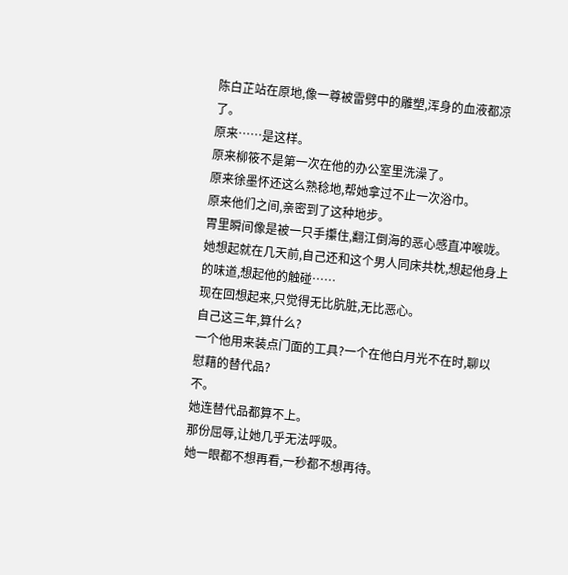陈白芷站在原地,像一尊被雷劈中的雕塑,浑身的血液都凉了。
原来……是这样。
原来柳筱不是第一次在他的办公室里洗澡了。
原来徐墨怀还这么熟稔地,帮她拿过不止一次浴巾。
原来他们之间,亲密到了这种地步。
胃里瞬间像是被一只手攥住,翻江倒海的恶心感直冲喉咙。
她想起就在几天前,自己还和这个男人同床共枕,想起他身上的味道,想起他的触碰……
现在回想起来,只觉得无比肮脏,无比恶心。
自己这三年,算什么?
一个他用来装点门面的工具?一个在他白月光不在时,聊以慰藉的替代品?
不。
她连替代品都算不上。
那份屈辱,让她几乎无法呼吸。
她一眼都不想再看,一秒都不想再待。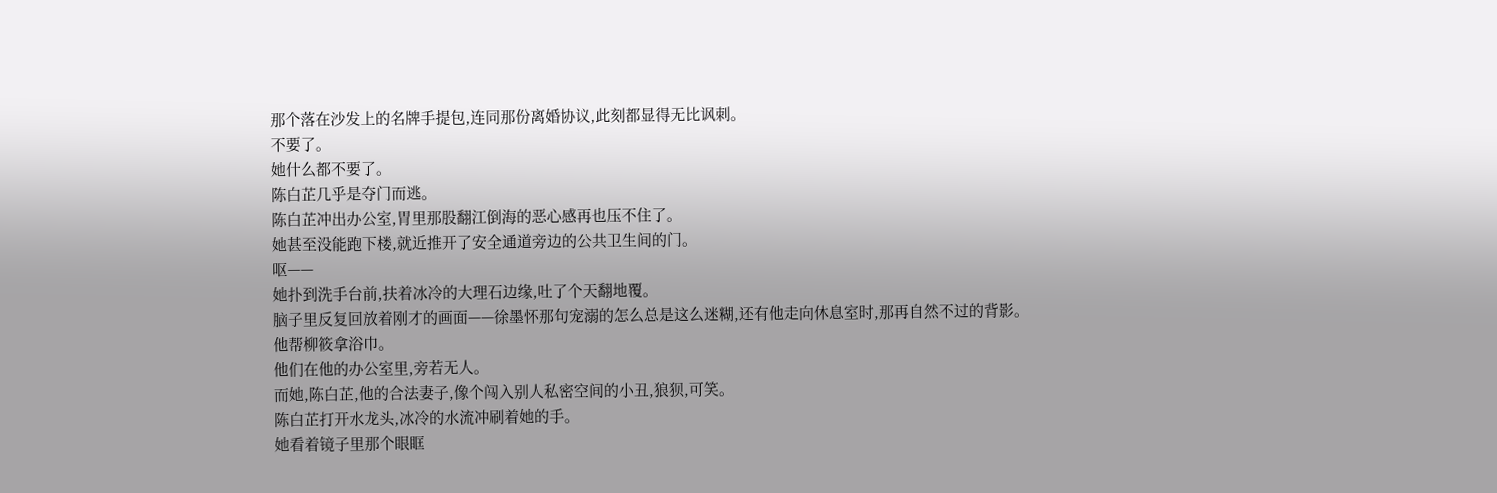那个落在沙发上的名牌手提包,连同那份离婚协议,此刻都显得无比讽刺。
不要了。
她什么都不要了。
陈白芷几乎是夺门而逃。
陈白芷冲出办公室,胃里那股翻江倒海的恶心感再也压不住了。
她甚至没能跑下楼,就近推开了安全通道旁边的公共卫生间的门。
呕——
她扑到洗手台前,扶着冰冷的大理石边缘,吐了个天翻地覆。
脑子里反复回放着刚才的画面——徐墨怀那句宠溺的怎么总是这么迷糊,还有他走向休息室时,那再自然不过的背影。
他帮柳筱拿浴巾。
他们在他的办公室里,旁若无人。
而她,陈白芷,他的合法妻子,像个闯入别人私密空间的小丑,狼狈,可笑。
陈白芷打开水龙头,冰冷的水流冲刷着她的手。
她看着镜子里那个眼眶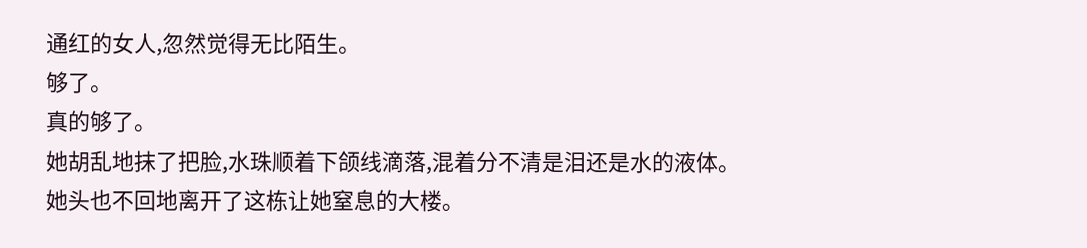通红的女人,忽然觉得无比陌生。
够了。
真的够了。
她胡乱地抹了把脸,水珠顺着下颌线滴落,混着分不清是泪还是水的液体。
她头也不回地离开了这栋让她窒息的大楼。